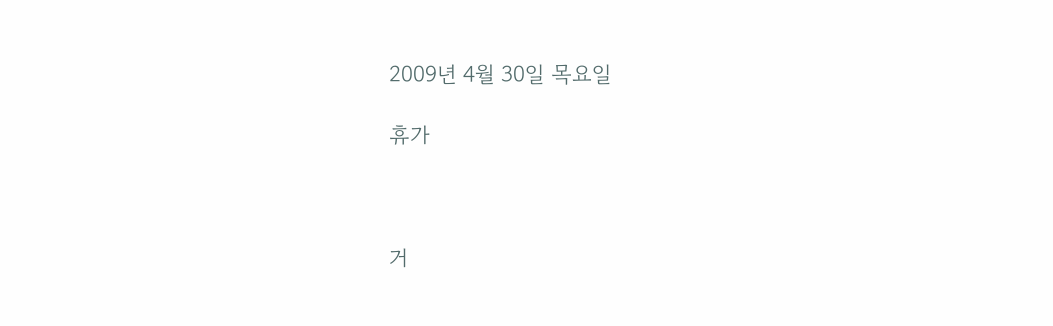2009년 4월 30일 목요일

휴가



거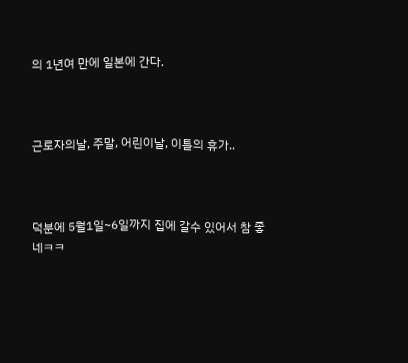의 1년여 만에 일본에 간다.



근로자의날, 주말, 어린이날, 이틀의 휴가..



덕분에 5월1일~6일까지 집에 갈수 있어서 참 좋네ㅋㅋ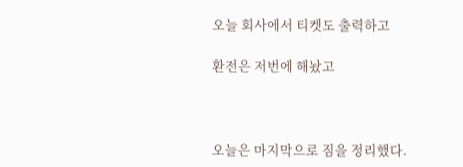오늘 회사에서 티켓도 출력하고

환전은 저번에 해놨고



오늘은 마지막으로 짐을 정리했다.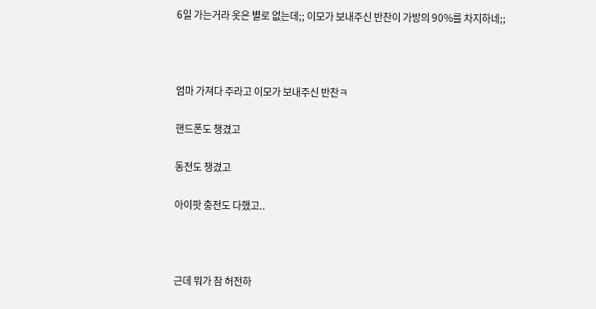6일 가는거라 옷은 별로 없는데;; 이모가 보내주신 반찬이 가방의 90%를 차지하네;;



엄마 가져다 주라고 이모가 보내주신 반찬ㅋ

핸드폰도 챙겼고

동전도 챙겼고

아이팟 충전도 다했고..



근데 뭐가 참 허전하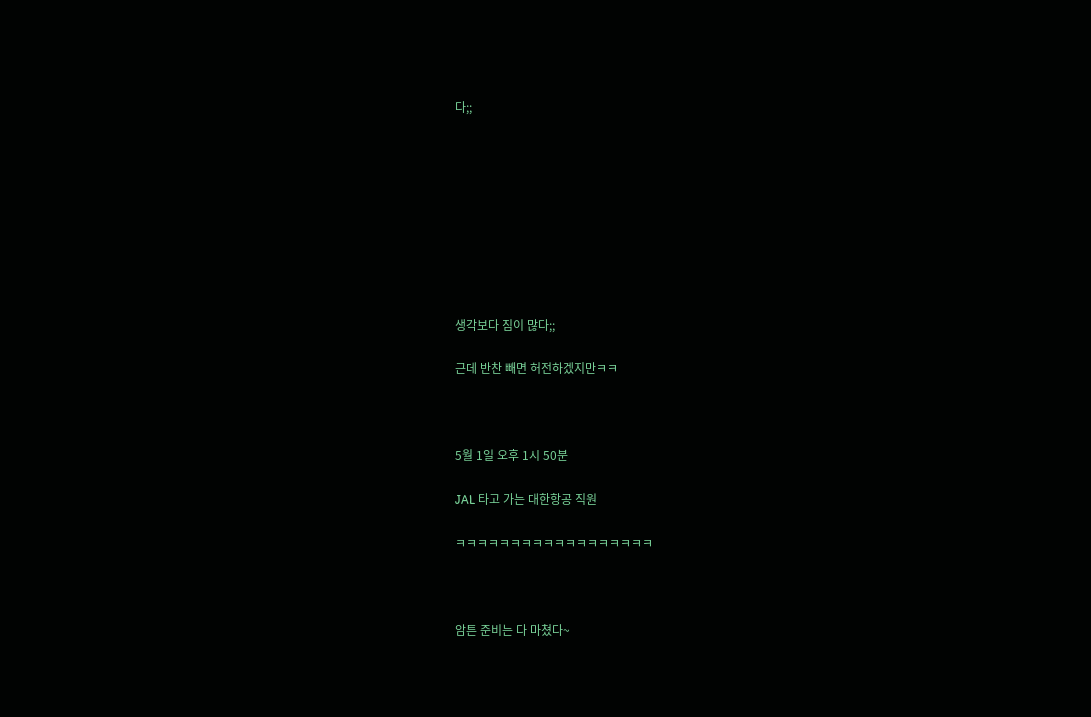다;;









생각보다 짐이 많다;;

근데 반찬 빼면 허전하겠지만ㅋㅋ



5월 1일 오후 1시 50분

JAL 타고 가는 대한항공 직원

ㅋㅋㅋㅋㅋㅋㅋㅋㅋㅋㅋㅋㅋㅋㅋㅋㅋㅋ



암튼 준비는 다 마쳤다~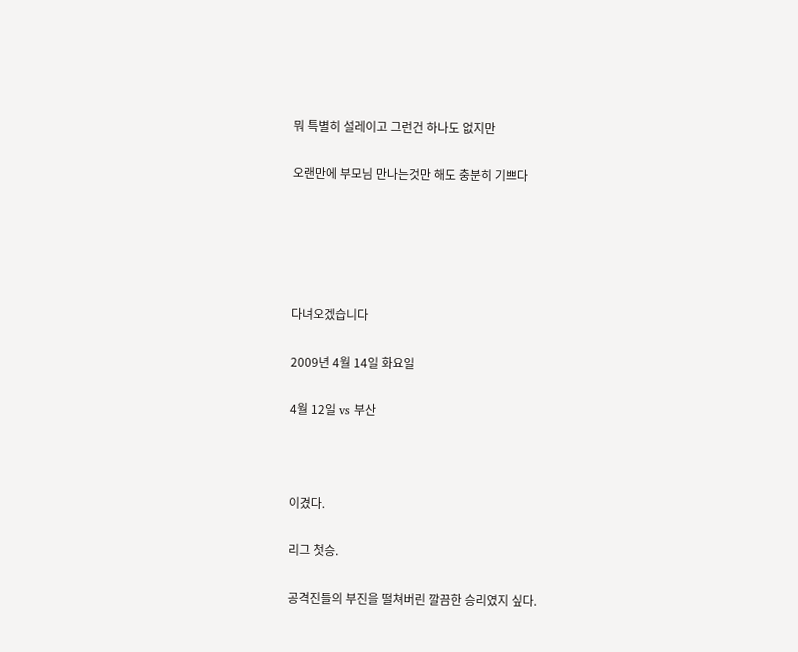뭐 특별히 설레이고 그런건 하나도 없지만

오랜만에 부모님 만나는것만 해도 충분히 기쁘다





다녀오겠습니다

2009년 4월 14일 화요일

4월 12일 vs 부산



이겼다.

리그 첫승.

공격진들의 부진을 떨쳐버린 깔끔한 승리였지 싶다.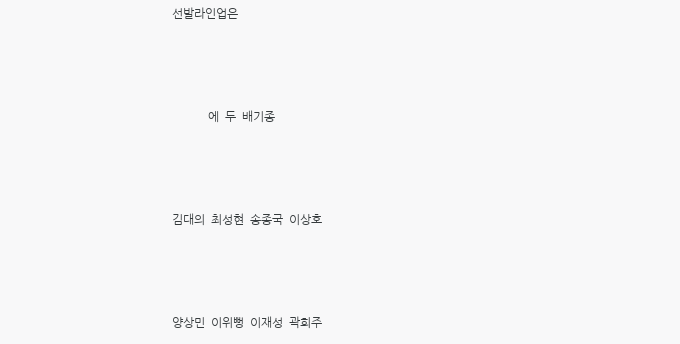선발라인업은



            에  두  배기종



김대의  최성현  송종국  이상호



양상민  이위뻥  이재성  곽희주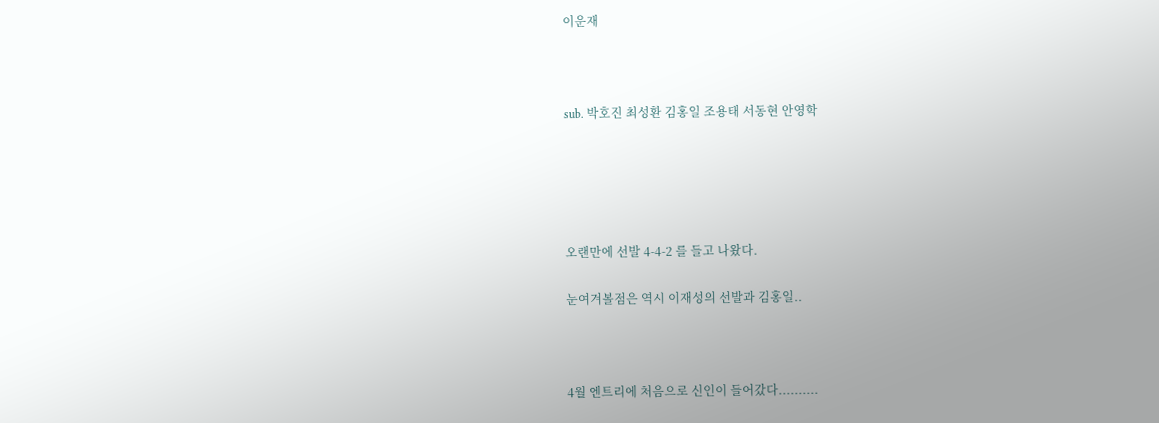이운재



sub. 박호진 최성환 김홍일 조용태 서동현 안영학





오랜만에 선발 4-4-2 를 들고 나왔다.

눈여겨볼점은 역시 이재성의 선발과 김홍일..



4월 엔트리에 처음으로 신인이 들어갔다..........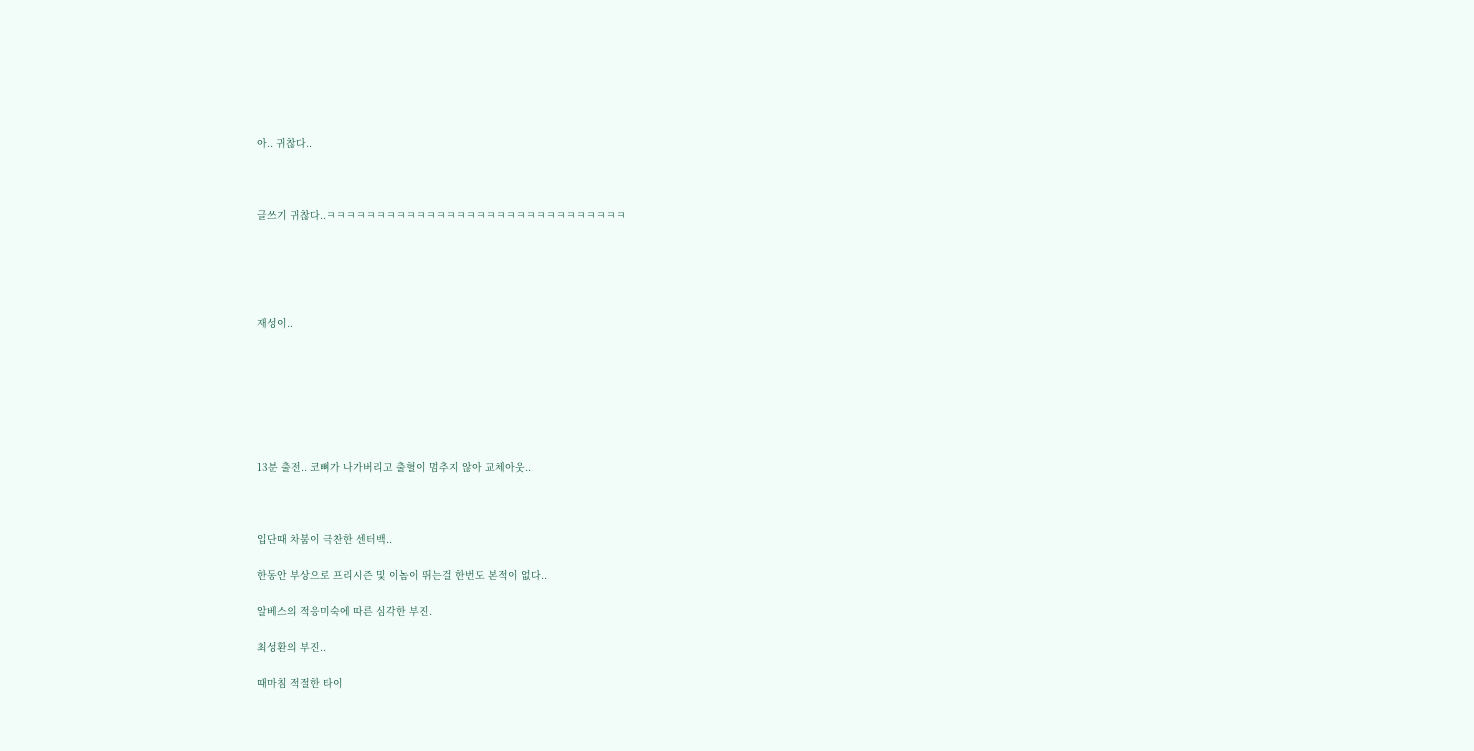아.. 귀찮다..



글쓰기 귀찮다..ㅋㅋㅋㅋㅋㅋㅋㅋㅋㅋㅋㅋㅋㅋㅋㅋㅋㅋㅋㅋㅋㅋㅋㅋㅋㅋㅋㅋㅋㅋ





재성이..







13분 출전.. 코뼈가 나가버리고 출혈이 멈추지 않아 교체아웃..



입단때 차붐이 극찬한 센터백..

한동안 부상으로 프리시즌 및 이놈이 뛰는걸 한번도 본적이 없다..

알베스의 적응미숙에 따른 심각한 부진.

최성환의 부진..

때마침 적절한 타이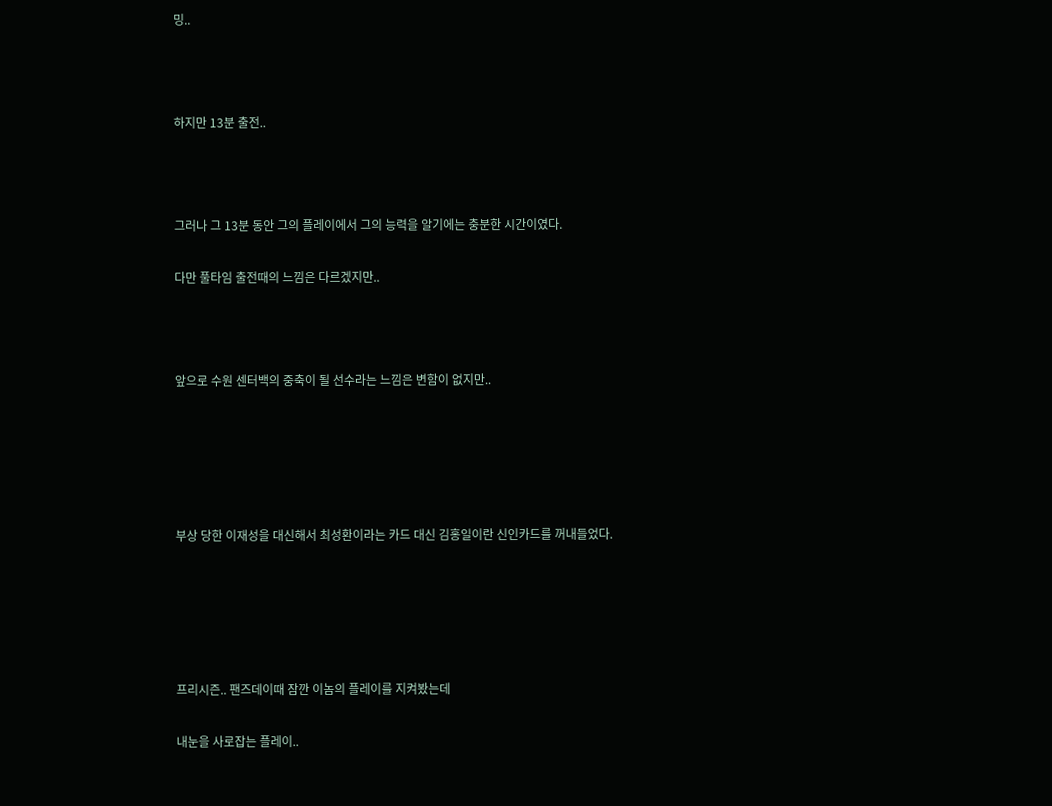밍..



하지만 13분 출전..



그러나 그 13분 동안 그의 플레이에서 그의 능력을 알기에는 충분한 시간이였다.

다만 풀타임 출전때의 느낌은 다르겠지만..



앞으로 수원 센터백의 중축이 될 선수라는 느낌은 변함이 없지만..





부상 당한 이재성을 대신해서 최성환이라는 카드 대신 김홍일이란 신인카드를 꺼내들었다.





프리시즌.. 팬즈데이때 잠깐 이놈의 플레이를 지켜봤는데

내눈을 사로잡는 플레이..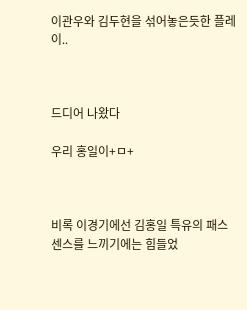이관우와 김두현을 섞어놓은듯한 플레이..



드디어 나왔다

우리 홍일이+ㅁ+



비록 이경기에선 김홍일 특유의 패스 센스를 느끼기에는 힘들었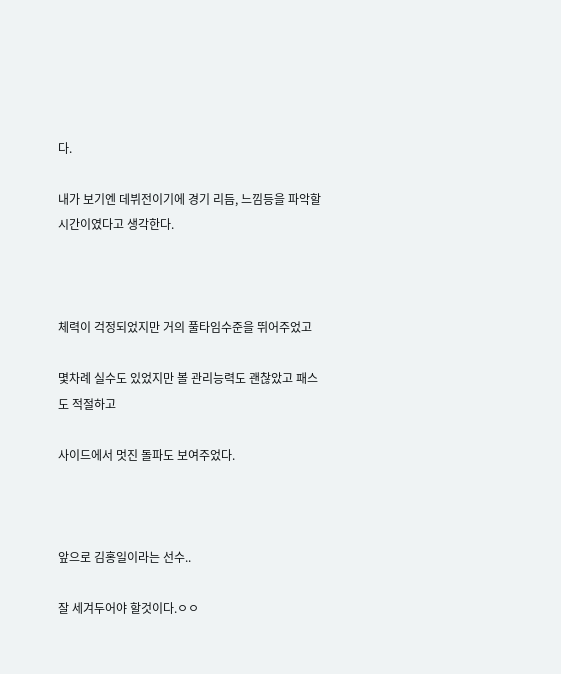다.

내가 보기엔 데뷔전이기에 경기 리듬, 느낌등을 파악할 시간이였다고 생각한다.



체력이 걱정되었지만 거의 풀타임수준을 뛰어주었고

몇차례 실수도 있었지만 볼 관리능력도 괜찮았고 패스도 적절하고

사이드에서 멋진 돌파도 보여주었다.



앞으로 김홍일이라는 선수..

잘 세겨두어야 할것이다.ㅇㅇ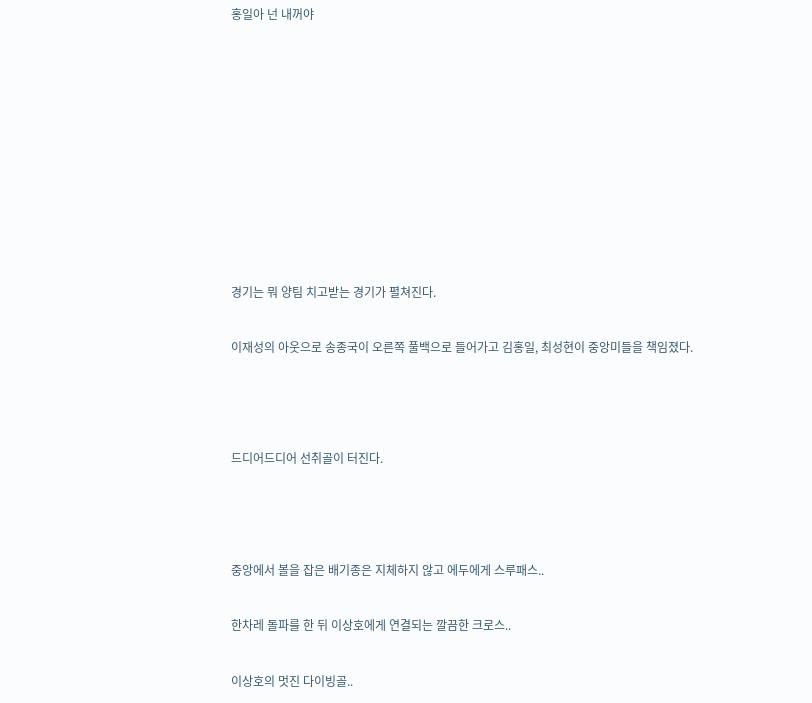홍일아 넌 내꺼야









경기는 뭐 양팀 치고받는 경기가 펼쳐진다.

이재성의 아웃으로 송종국이 오른쪽 풀백으로 들어가고 김홍일, 최성현이 중앙미들을 책임졌다.



드디어드디어 선취골이 터진다.



중앙에서 볼을 잡은 배기종은 지체하지 않고 에두에게 스루패스..

한차레 돌파를 한 뒤 이상호에게 연결되는 깔끔한 크로스..

이상호의 멋진 다이빙골..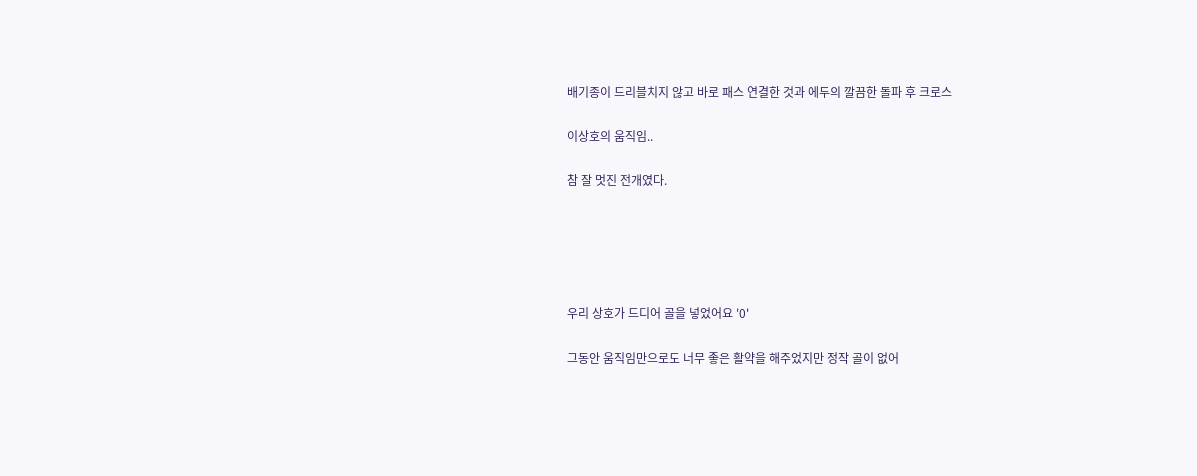배기종이 드리블치지 않고 바로 패스 연결한 것과 에두의 깔끔한 돌파 후 크로스

이상호의 움직임..

참 잘 멋진 전개였다.





우리 상호가 드디어 골을 넣었어요 '0'

그동안 움직임만으로도 너무 좋은 활약을 해주었지만 정작 골이 없어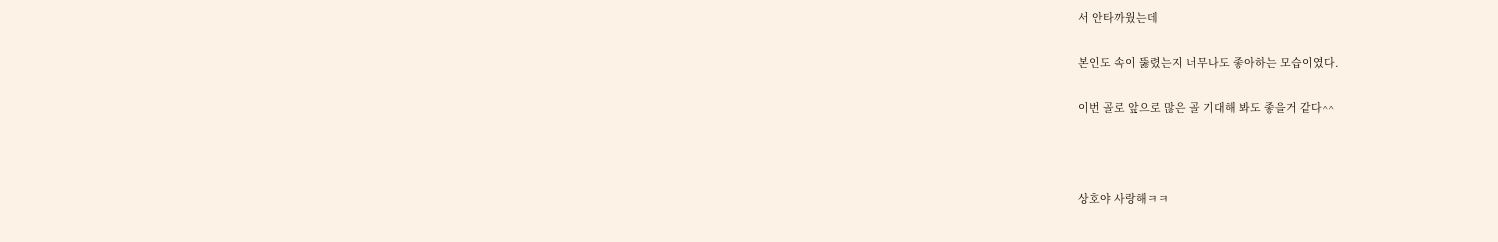서 안타까웠는데

본인도 속이 뚫렸는지 너무나도 좋아하는 모습이였다.

이번 골로 앞으로 많은 골 기대해 봐도 좋을거 같다^^



상호야 사랑해ㅋㅋ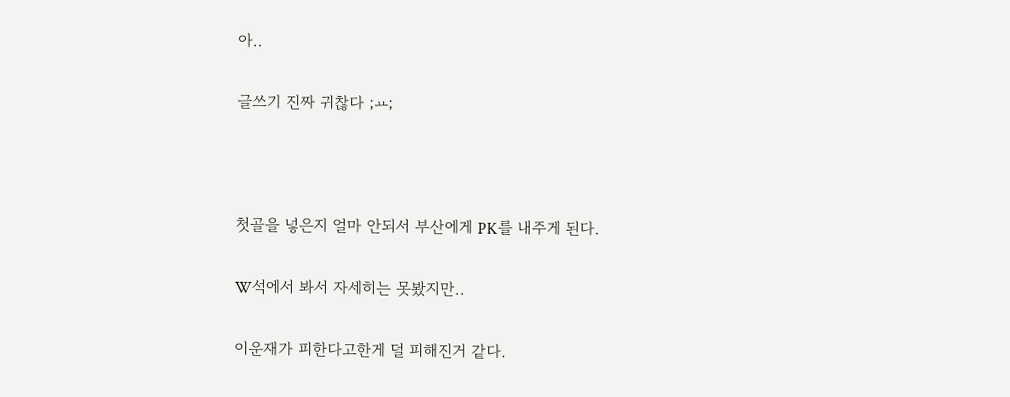아..

글쓰기 진짜 귀찮다 ;ㅛ;



첫골을 넣은지 얼마 안되서 부산에게 PK를 내주게 된다.

W석에서 봐서 자세히는 못봤지만..

이운재가 피한다고한게 덜 피해진거 같다.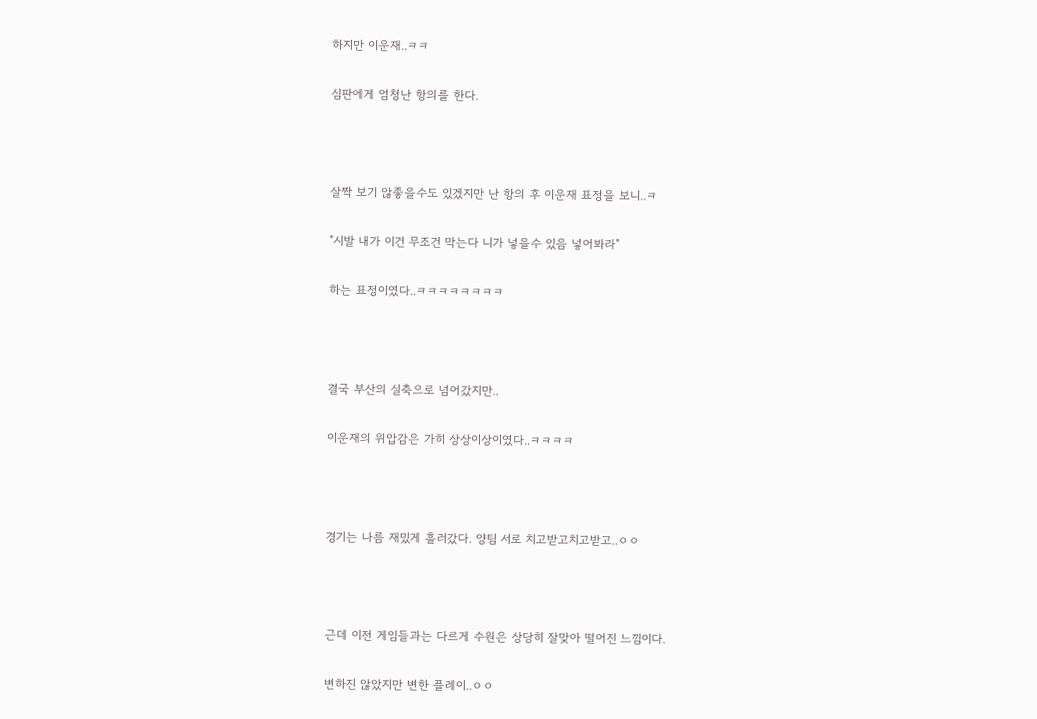하지만 이운재..ㅋㅋ

심판에게 엄청난 항의를 한다.



살짝 보기 않좋을수도 있겠지만 난 항의 후 이운재 표정을 보니..ㅋ

"시발 내가 이건 무조건 막는다 니가 넣을수 있음 넣어봐라"

하는 표정이였다..ㅋㅋㅋㅋㅋㅋㅋㅋ



결국 부산의 실축으로 넘어갔지만..

이운재의 위압감은 가히 상상이상이였다..ㅋㅋㅋㅋ



경기는 나름 재밌게 흘러갔다. 양팀 서로 치고받고치고받고..ㅇㅇ



근데 이전 게임들과는 다르게 수원은 상당히 잘맞아 떨어진 느낌이다.

변하진 않았지만 변한 플레이..ㅇㅇ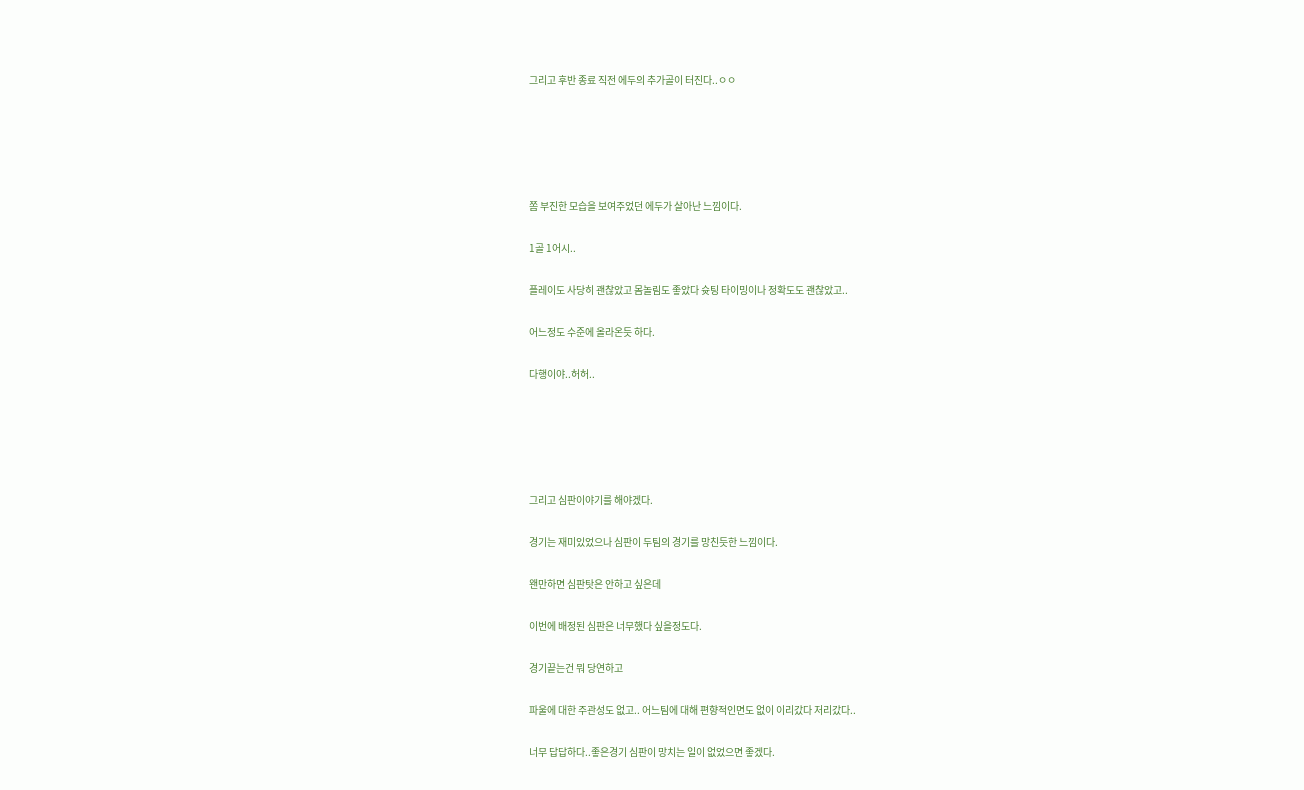그리고 후반 종료 직전 에두의 추가골이 터진다..ㅇㅇ





쫌 부진한 모습을 보여주었던 에두가 살아난 느낌이다.

1골 1어시..

플레이도 사당히 괜찮았고 몸놀림도 좋았다 슛팅 타이밍이나 정확도도 괜찮았고..

어느정도 수준에 올라온듯 하다.

다행이야..허허..





그리고 심판이야기를 해야겠다.

경기는 재미있었으나 심판이 두팀의 경기를 망친듯한 느낌이다.

왠만하면 심판탓은 안하고 싶은데

이번에 배정된 심판은 너무했다 싶을정도다.

경기끝는건 뭐 당연하고

파울에 대한 주관성도 없고.. 어느팀에 대해 편향적인면도 없이 이리갔다 저리갔다..

너무 답답하다..좋은경기 심판이 망치는 일이 없었으면 좋겠다.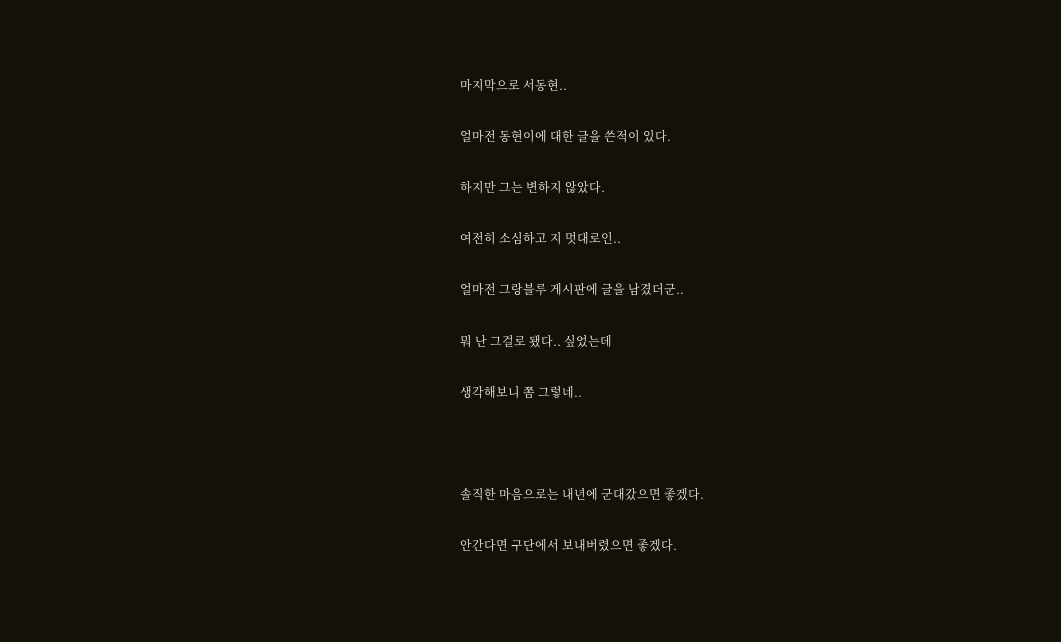마지막으로 서동현..

얼마전 동현이에 대한 글을 쓴적이 있다.

하지만 그는 변하지 않았다.

여전히 소심하고 지 멋대로인..

얼마전 그랑블루 게시판에 글을 남겼더군..

뭐 난 그걸로 됐다.. 싶었는데

생각해보니 쫌 그렇네..



솔직한 마음으로는 내년에 군대갔으면 좋겠다.

안간다면 구단에서 보내버렸으면 좋겠다.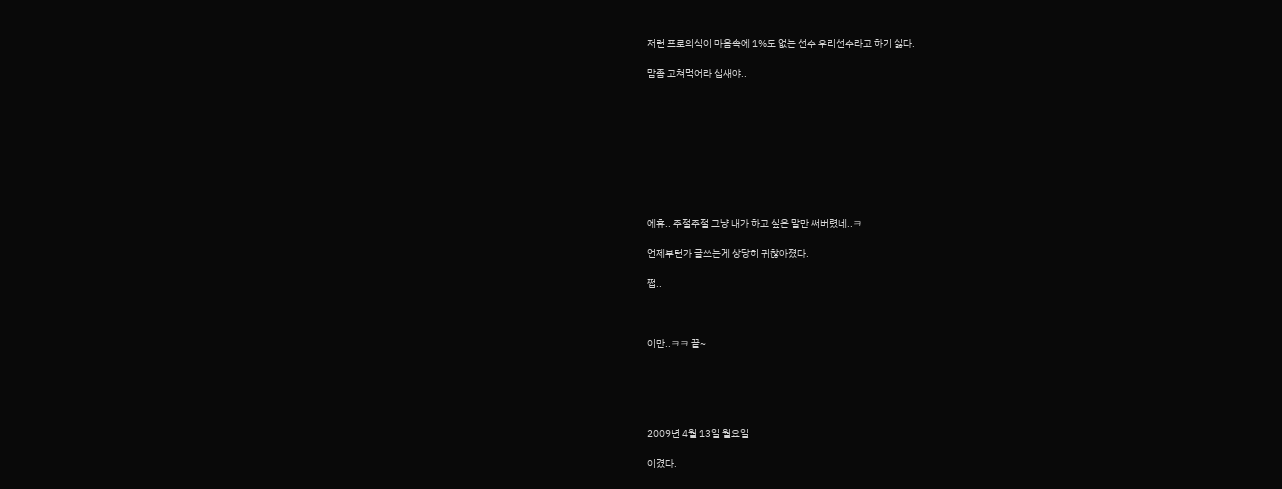저런 프로의식이 마음속에 1%도 없는 선수 우리선수라고 하기 싫다.

맘좀 고쳐먹어라 십새야..









에휴.. 주절주절 그냥 내가 하고 싶은 말만 써버렸네..ㅋ

언제부턴가 글쓰는게 상당히 귀찮아졌다.

쩝..



이만..ㅋㅋ 끝~





2009년 4월 13일 월요일

이겼다.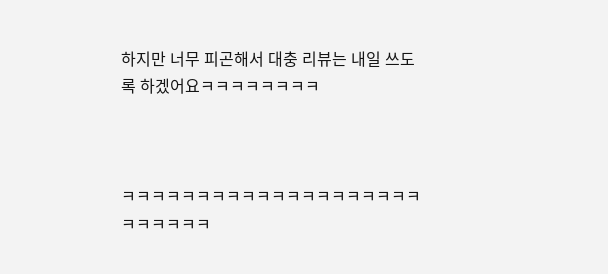하지만 너무 피곤해서 대충 리뷰는 내일 쓰도록 하겠어요ㅋㅋㅋㅋㅋㅋㅋㅋ



ㅋㅋㅋㅋㅋㅋㅋㅋㅋㅋㅋㅋㅋㅋㅋㅋㅋㅋㅋㅋㅋㅋㅋㅋㅋㅋ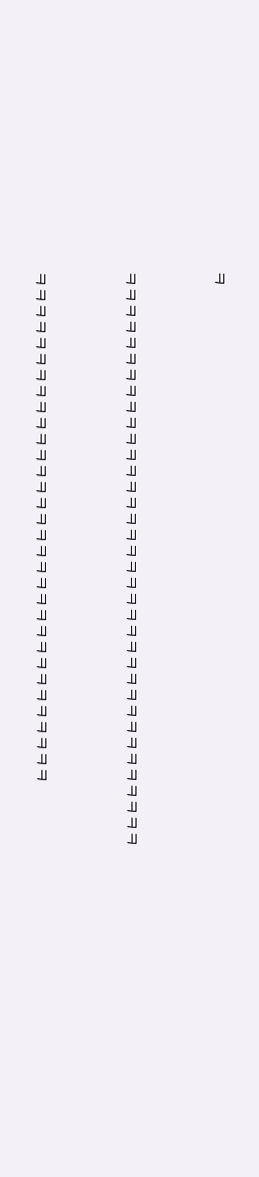ㅋ



ㅋㅋㅋㅋㅋㅋㅋㅋㅋㅋㅋㅋㅋㅋㅋㅋㅋㅋㅋㅋㅋㅋㅋㅋㅋㅋㅋㅋㅋㅋㅋㅋㅋㅋㅋㅋ



ㅋㅋㅋㅋㅋㅋㅋㅋㅋㅋㅋㅋㅋㅋㅋㅋㅋㅋㅋㅋㅋㅋㅋㅋㅋㅋㅋㅋㅋㅋㅋㅋ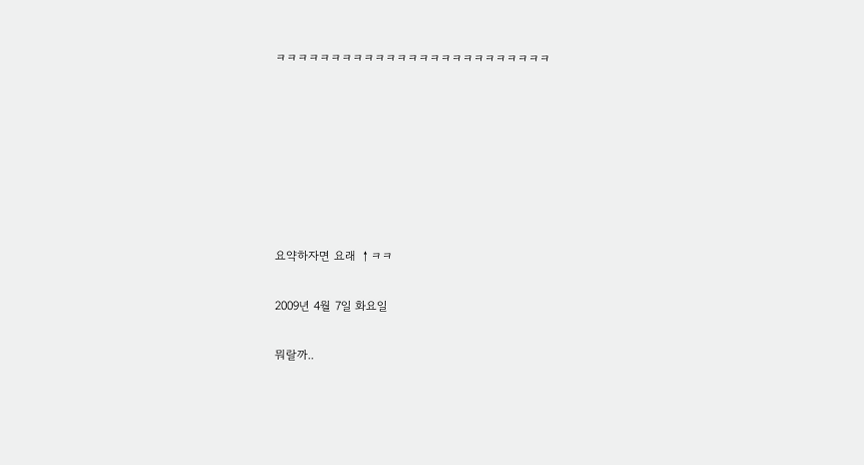ㅋㅋㅋㅋㅋㅋㅋㅋㅋㅋㅋㅋㅋㅋㅋㅋㅋㅋㅋㅋㅋㅋㅋㅋㅋ







요약하자면 요래 ↑ㅋㅋ

2009년 4월 7일 화요일

뭐랄까..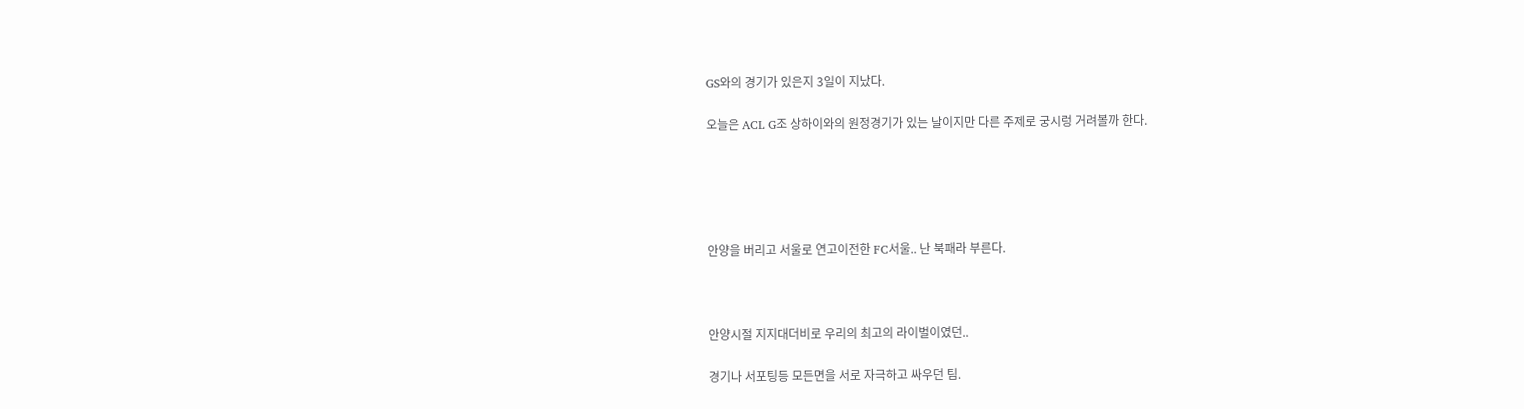GS와의 경기가 있은지 3일이 지났다.

오늘은 ACL G조 상하이와의 원정경기가 있는 날이지만 다른 주제로 궁시렁 거려볼까 한다.





안양을 버리고 서울로 연고이전한 FC서울.. 난 북패라 부른다.



안양시절 지지대더비로 우리의 최고의 라이벌이였던..

경기나 서포팅등 모든면을 서로 자극하고 싸우던 팀.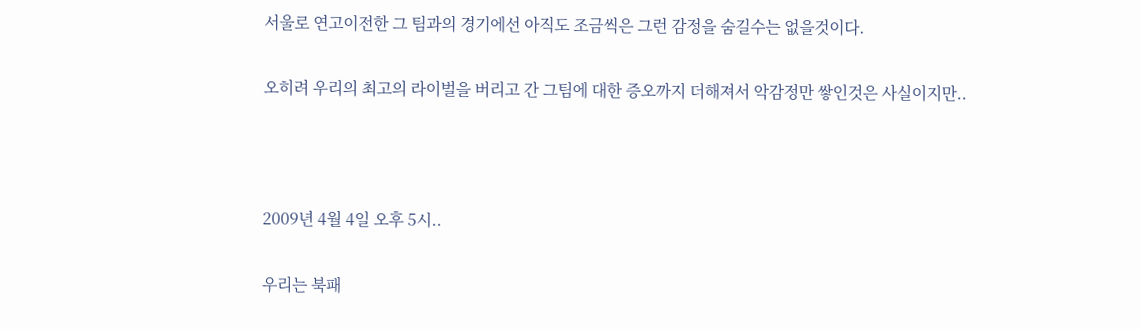서울로 연고이전한 그 팀과의 경기에선 아직도 조금씩은 그런 감정을 숨길수는 없을것이다.

오히려 우리의 최고의 라이벌을 버리고 간 그팀에 대한 증오까지 더해져서 악감정만 쌓인것은 사실이지만..



2009년 4월 4일 오후 5시..

우리는 북패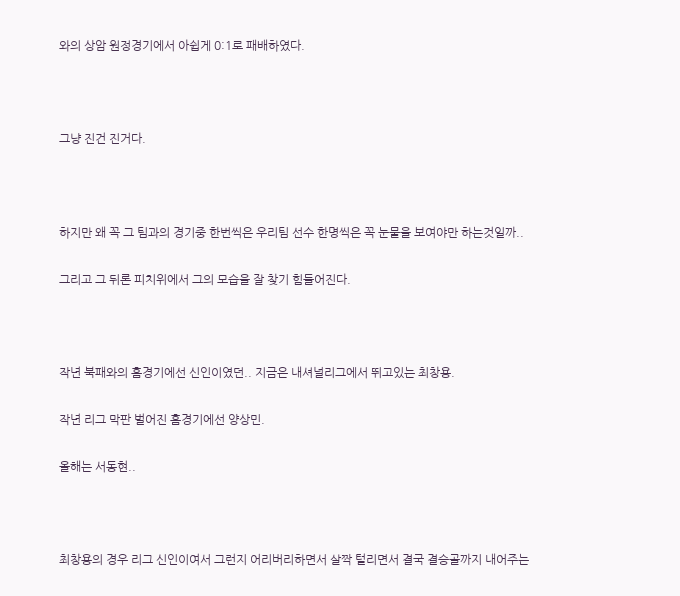와의 상암 원정경기에서 아쉽게 0:1로 패배하였다.



그냥 진건 진거다.



하지만 왜 꼭 그 팀과의 경기중 한번씩은 우리팀 선수 한명씩은 꼭 눈물을 보여야만 하는것일까..

그리고 그 뒤론 피치위에서 그의 모습을 잘 찾기 힘들어진다.



작년 북패와의 홈경기에선 신인이였던.. 지금은 내셔널리그에서 뛰고있는 최창용.

작년 리그 막판 벌어진 홈경기에선 양상민.

올해는 서동현..



최창용의 경우 리그 신인이여서 그런지 어리버리하면서 살짝 털리면서 결국 결승골까지 내어주는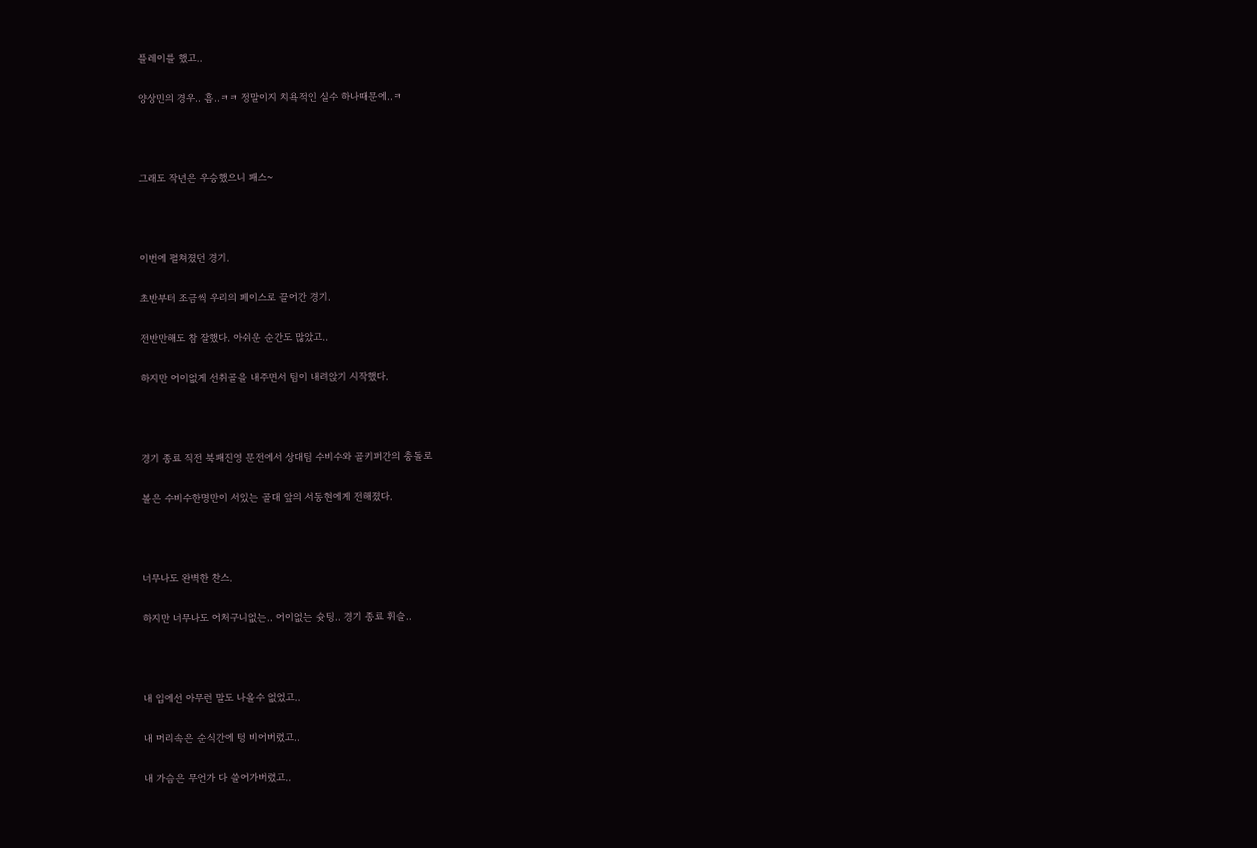플레이를 했고..

양상민의 경우.. 흠..ㅋㅋ 정말이지 치욕적인 실수 하나때문에..ㅋ



그래도 작년은 우승했으니 패스~



이번에 펼쳐졌던 경기.

초반부터 조금씩 우리의 페이스로 끌어간 경기.

전반만해도 참 잘했다. 아쉬운 순간도 많았고..

하지만 어이없게 선취골을 내주면서 팀이 내려앉기 시작했다.



경기 종료 직전 북패진영 문전에서 상대팀 수비수와 골키퍼간의 충돌로

볼은 수비수한명만이 서있는 골대 앞의 서동현에게 전해졌다.



너무나도 완벽한 찬스.

하지만 너무나도 어처구니없는.. 어이없는 슛팅.. 경기 종료 휘슬..



내 입에선 아무런 말도 나올수 없었고..

내 머리속은 순식간에 텅 비어버렸고..

내 가슴은 무언가 다 쓸어가버렸고..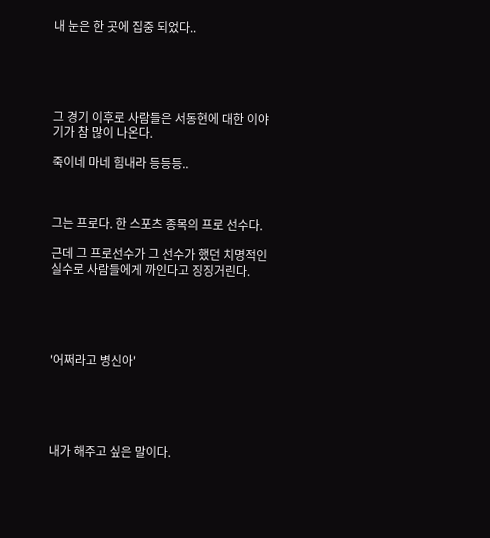내 눈은 한 곳에 집중 되었다..





그 경기 이후로 사람들은 서동현에 대한 이야기가 참 많이 나온다.

죽이네 마네 힘내라 등등등..



그는 프로다. 한 스포츠 종목의 프로 선수다.

근데 그 프로선수가 그 선수가 했던 치명적인 실수로 사람들에게 까인다고 징징거린다.





'어쩌라고 병신아'





내가 해주고 싶은 말이다.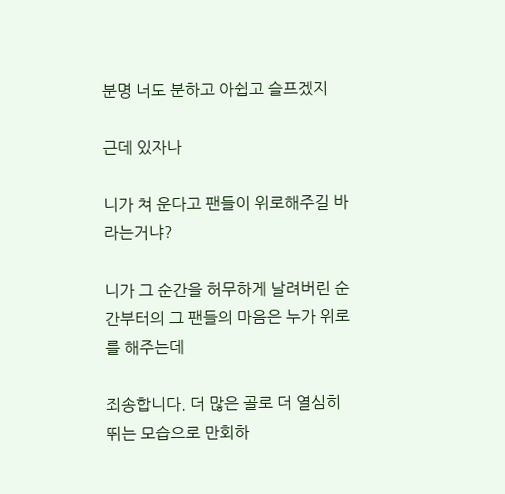분명 너도 분하고 아쉽고 슬프겠지

근데 있자나

니가 쳐 운다고 팬들이 위로해주길 바라는거냐?

니가 그 순간을 허무하게 날려버린 순간부터의 그 팬들의 마음은 누가 위로를 해주는데

죄송합니다. 더 많은 골로 더 열심히 뛰는 모습으로 만회하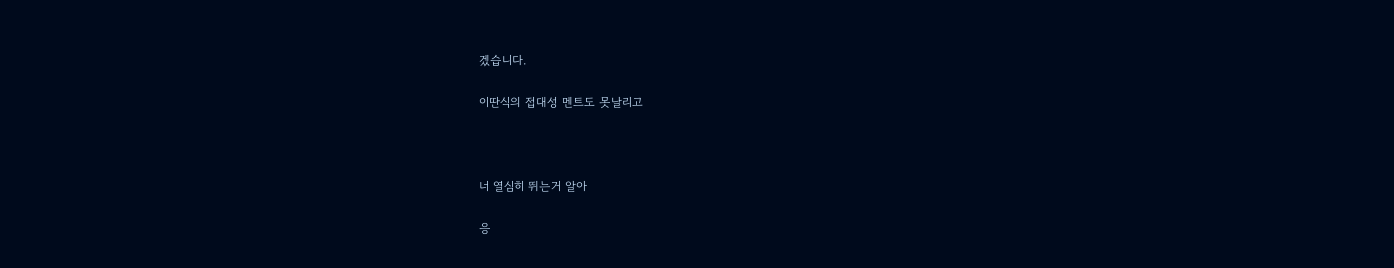겠습니다.

이딴식의 접대성 멘트도 못날리고



너 열심히 뛰는거 알아

응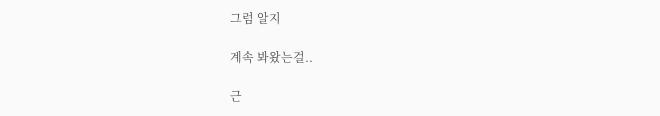그럼 알지

계속 봐왔는걸..

근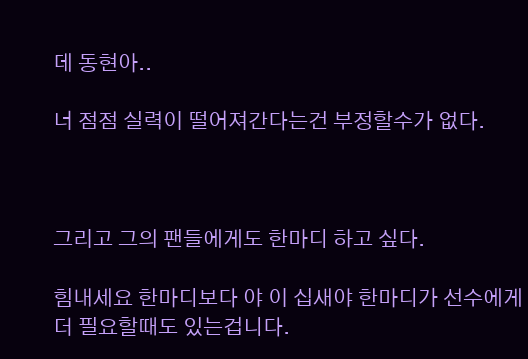데 동현아..

너 점점 실력이 떨어져간다는건 부정할수가 없다.



그리고 그의 팬들에게도 한마디 하고 싶다.

힘내세요 한마디보다 야 이 십새야 한마디가 선수에게 더 필요할때도 있는겁니다.